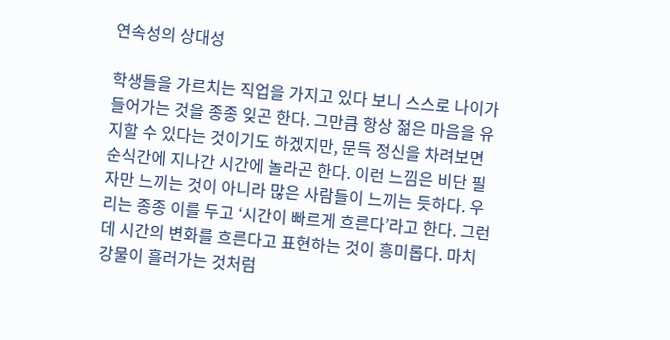연속성의 상대성

학생들을 가르치는 직업을 가지고 있다 보니 스스로 나이가 들어가는 것을 종종 잊곤 한다. 그만큼 항상 젊은 마음을 유지할 수 있다는 것이기도 하겠지만, 문득 정신을 차려보면 순식간에 지나간 시간에 놀라곤 한다. 이런 느낌은 비단 필자만 느끼는 것이 아니라 많은 사람들이 느끼는 듯하다. 우리는 종종 이를 두고 ‘시간이 빠르게 흐른다’라고 한다. 그런데 시간의 변화를 흐른다고 표현하는 것이 흥미롭다. 마치 강물이 흘러가는 것처럼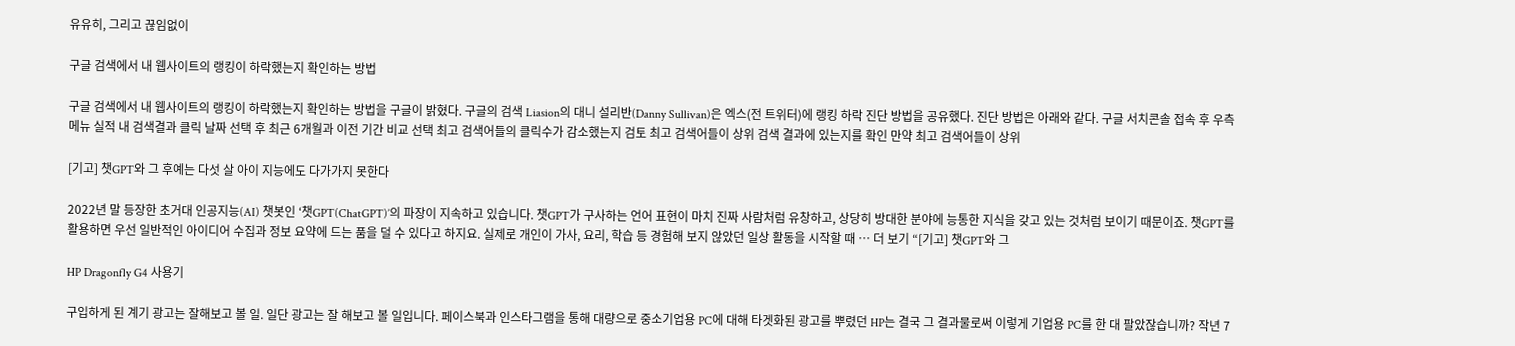유유히, 그리고 끊임없이

구글 검색에서 내 웹사이트의 랭킹이 하락했는지 확인하는 방법

구글 검색에서 내 웹사이트의 랭킹이 하락했는지 확인하는 방법을 구글이 밝혔다. 구글의 검색 Liasion의 대니 설리반(Danny Sullivan)은 엑스(전 트위터)에 랭킹 하락 진단 방법을 공유했다. 진단 방법은 아래와 같다. 구글 서치콘솔 접속 후 우측 메뉴 실적 내 검색결과 클릭 날짜 선택 후 최근 6개월과 이전 기간 비교 선택 최고 검색어들의 클릭수가 감소했는지 검토 최고 검색어들이 상위 검색 결과에 있는지를 확인 만약 최고 검색어들이 상위

[기고] 챗GPT와 그 후예는 다섯 살 아이 지능에도 다가가지 못한다

2022년 말 등장한 초거대 인공지능(AI) 챗봇인 ‘챗GPT(ChatGPT)’의 파장이 지속하고 있습니다. 챗GPT가 구사하는 언어 표현이 마치 진짜 사람처럼 유창하고, 상당히 방대한 분야에 능통한 지식을 갖고 있는 것처럼 보이기 때문이죠. 챗GPT를 활용하면 우선 일반적인 아이디어 수집과 정보 요약에 드는 품을 덜 수 있다고 하지요. 실제로 개인이 가사, 요리, 학습 등 경험해 보지 않았던 일상 활동을 시작할 때 … 더 보기 “[기고] 챗GPT와 그

HP Dragonfly G4 사용기

구입하게 된 계기 광고는 잘해보고 볼 일. 일단 광고는 잘 해보고 볼 일입니다. 페이스북과 인스타그램을 통해 대량으로 중소기업용 PC에 대해 타겟화된 광고를 뿌렸던 HP는 결국 그 결과물로써 이렇게 기업용 PC를 한 대 팔았잖습니까? 작년 7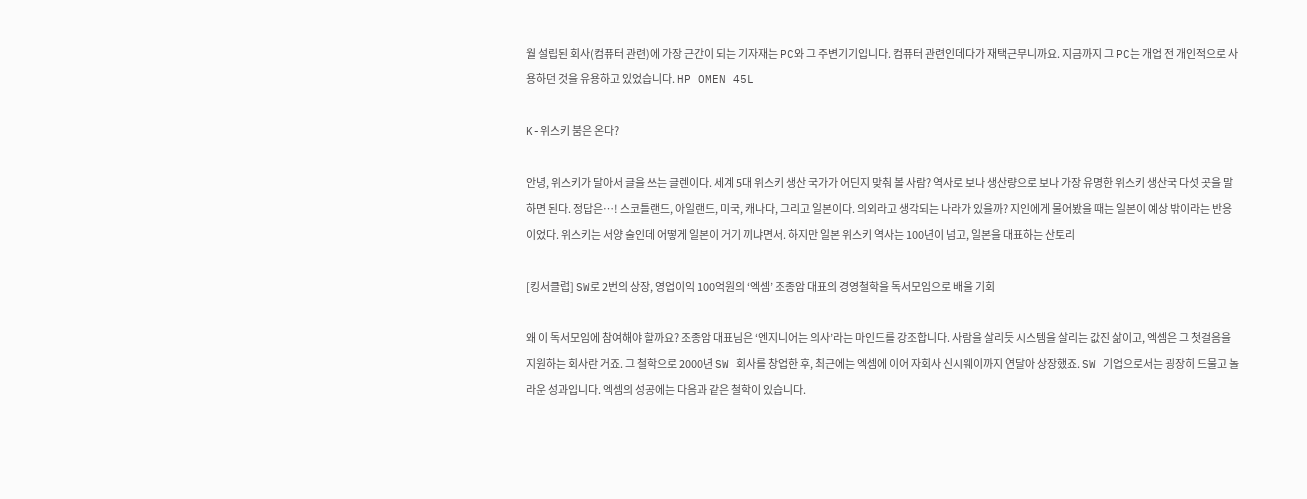월 설립된 회사(컴퓨터 관련)에 가장 근간이 되는 기자재는 PC와 그 주변기기입니다. 컴퓨터 관련인데다가 재택근무니까요. 지금까지 그 PC는 개업 전 개인적으로 사용하던 것을 유용하고 있었습니다. HP OMEN 45L

K-위스키 붐은 온다?

안녕, 위스키가 달아서 글을 쓰는 글렌이다. 세계 5대 위스키 생산 국가가 어딘지 맞춰 볼 사람? 역사로 보나 생산량으로 보나 가장 유명한 위스키 생산국 다섯 곳을 말하면 된다. 정답은…! 스코틀랜드, 아일랜드, 미국, 캐나다, 그리고 일본이다. 의외라고 생각되는 나라가 있을까? 지인에게 물어봤을 때는 일본이 예상 밖이라는 반응이었다. 위스키는 서양 술인데 어떻게 일본이 거기 끼냐면서. 하지만 일본 위스키 역사는 100년이 넘고, 일본을 대표하는 산토리

[킹서클럽] SW로 2번의 상장, 영업이익 100억원의 ‘엑셈’ 조종암 대표의 경영철학을 독서모임으로 배울 기회

왜 이 독서모임에 참여해야 할까요? 조종암 대표님은 ‘엔지니어는 의사’라는 마인드를 강조합니다. 사람을 살리듯 시스템을 살리는 값진 삶이고, 엑셈은 그 첫걸음을 지원하는 회사란 거죠. 그 철학으로 2000년 SW 회사를 창업한 후, 최근에는 엑셈에 이어 자회사 신시웨이까지 연달아 상장했죠. SW 기업으로서는 굉장히 드물고 놀라운 성과입니다. 엑셈의 성공에는 다음과 같은 철학이 있습니다.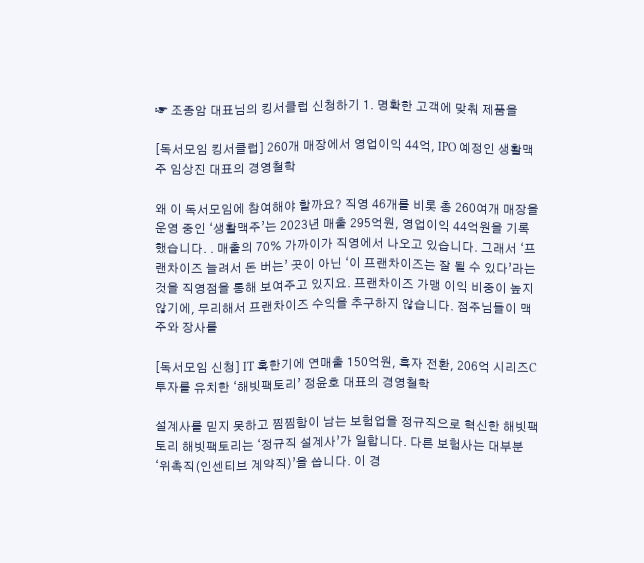☞ 조종암 대표님의 킹서클럽 신청하기 1. 명확한 고객에 맞춰 제품을

[독서모임 킹서클럽] 260개 매장에서 영업이익 44억, IPO 예정인 생활맥주 임상진 대표의 경영철학

왜 이 독서모임에 참여해야 할까요? 직영 46개를 비롯 총 260여개 매장을 운영 중인 ‘생활맥주’는 2023년 매출 295억원, 영업이익 44억원을 기록했습니다. . 매출의 70% 가까이가 직영에서 나오고 있습니다. 그래서 ‘프랜차이즈 늘려서 돈 버는’ 곳이 아닌 ‘이 프랜차이즈는 잘 될 수 있다’라는 것을 직영점을 통해 보여주고 있지요. 프랜차이즈 가맹 이익 비중이 높지 않기에, 무리해서 프랜차이즈 수익을 추구하지 않습니다. 점주님들이 맥주와 장사를

[독서모임 신청] IT 혹한기에 연매출 150억원, 흑자 전환, 206억 시리즈C 투자를 유치한 ‘해빗팩토리’ 정윤호 대표의 경영철학

설계사를 믿지 못하고 찜찜함이 남는 보험업을 정규직으로 혁신한 해빗팩토리 해빗팩토리는 ‘정규직 설계사’가 일합니다. 다른 보험사는 대부분 ‘위촉직(인센티브 계약직)’을 씁니다. 이 경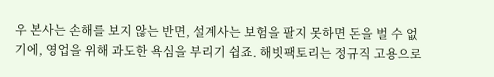우 본사는 손해를 보지 않는 반면, 설계사는 보험을 팔지 못하면 돈을 벌 수 없기에, 영업을 위해 과도한 욕심을 부리기 쉽죠. 해빗팩토리는 정규직 고용으로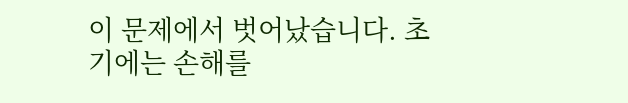이 문제에서 벗어났습니다. 초기에는 손해를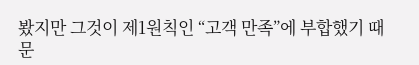봤지만 그것이 제1원칙인 “고객 만족”에 부합했기 때문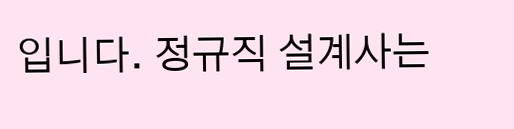입니다. 정규직 설계사는